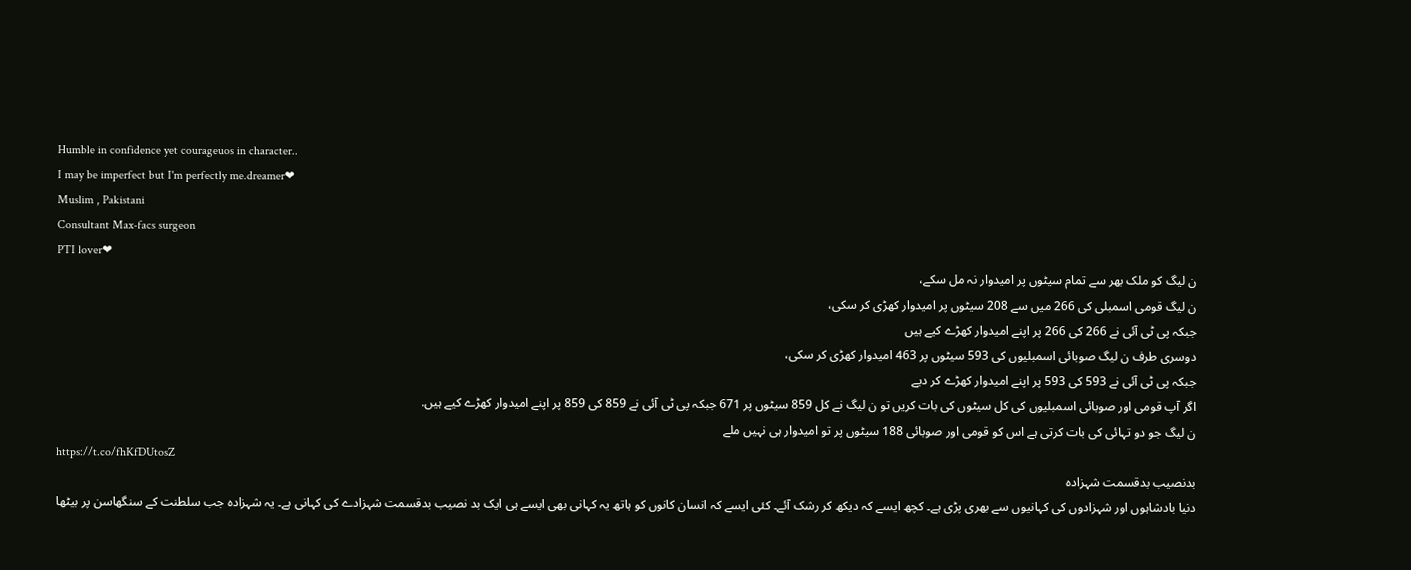Humble in confidence yet courageuos in character..
I may be imperfect but I'm perfectly me.dreamer❤
Muslim , Pakistani
Consultant Max-facs surgeon
PTI lover❤
ن لیگ کو ملک بھر سے تمام سیٹوں پر امیدوار نہ مل سکے،
ن لیگ قومی اسمبلی کی 266 میں سے 208 سیٹوں پر امیدوار کھڑی کر سکی،
جبکہ پی ٹی آئی نے 266 کی 266 پر اپنے امیدوار کھڑے کیے ہیں
دوسری طرف ن لیگ صوبائی اسمبلیوں کی 593 سیٹوں پر 463 امیدوار کھڑی کر سکی،
جبکہ پی ٹی آئی نے 593 کی 593 پر اپنے امیدوار کھڑے کر دیے
اگر آپ قومی اور صوبائی اسمبلیوں کی کل سیٹوں کی بات کریں تو ن لیگ نے کل 859 سیٹوں پر 671 جبکہ پی ٹی آئی نے 859 کی 859 پر اپنے امیدوار کھڑے کیے ہیں.
ن لیگ جو دو تہائی کی بات کرتی ہے اس کو قومی اور صوبائی 188 سیٹوں پر تو امیدوار ہی نہیں ملے
https://t.co/fhKfDUtosZ
بدنصیب بدقسمت شہزادہ
دنیا بادشاہوں اور شہزادوں کی کہانیوں سے بھری پڑی ہے۔ کچھ ایسے کہ دیکھ کر رشک آئے۔ کئی ایسے کہ انسان کانوں کو ہاتھ یہ کہانی بھی ایسے ہی ایک بد نصیب بدقسمت شہزادے کی کہانی ہے۔ یہ شہزادہ جب سلطنت کے سنگھاسن پر بیٹھا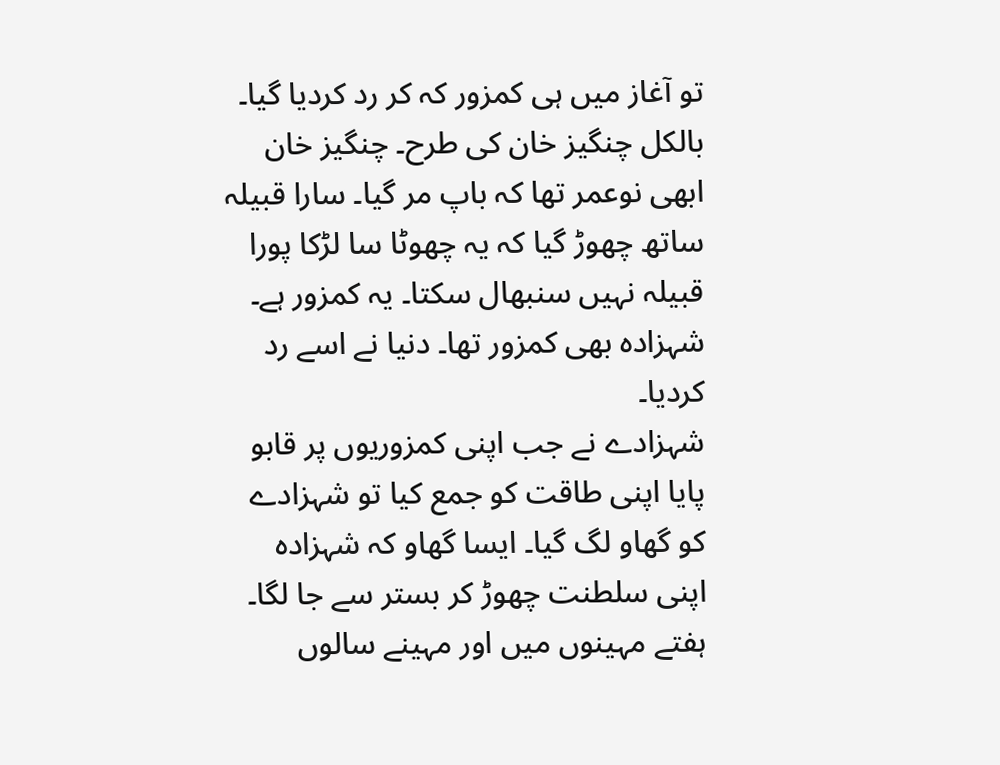تو آغاز میں ہی کمزور کہ کر رد کردیا گیا۔ بالکل چنگیز خان کی طرح۔ چنگیز خان ابھی نوعمر تھا کہ باپ مر گیا۔ سارا قبیلہ ساتھ چھوڑ گیا کہ یہ چھوٹا سا لڑکا پورا قبیلہ نہیں سنبھال سکتا۔ یہ کمزور ہے۔ شہزادہ بھی کمزور تھا۔ دنیا نے اسے رد کردیا۔
شہزادے نے جب اپنی کمزوریوں پر قابو پایا اپنی طاقت کو جمع کیا تو شہزادے کو گھاو لگ گیا۔ ایسا گھاو کہ شہزادہ اپنی سلطنت چھوڑ کر بستر سے جا لگا۔ ہفتے مہینوں میں اور مہینے سالوں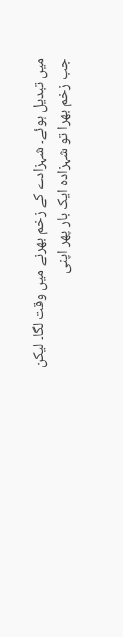میں تبدیل ہوئے۔ شہزادے کے زخم بھرنے میں وقت لگا۔ لیکن جب زخم بھرا تو شہزادہ ایک بار پھر اپنی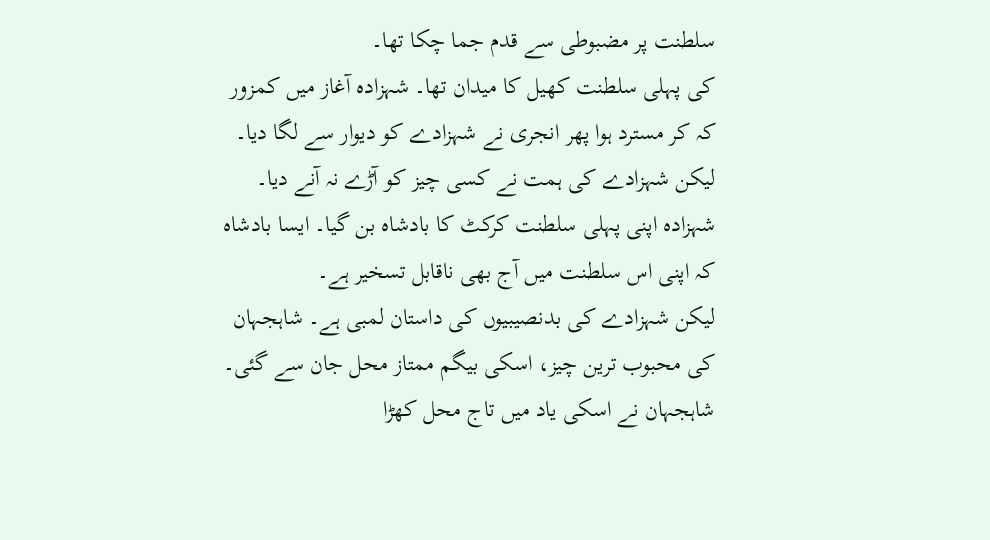سلطنت پر مضبوطی سے قدم جما چکا تھا۔
کی پہلی سلطنت کھیل کا میدان تھا۔ شہزادہ آغاز میں کمزور کہ کر مسترد ہوا پھر انجری نے شہزادے کو دیوار سے لگا دیا۔ لیکن شہزادے کی ہمت نے کسی چیز کو آڑے نہ آنے دیا۔ شہزادہ اپنی پہلی سلطنت کرکٹ کا بادشاہ بن گیا۔ ایسا بادشاہ کہ اپنی اس سلطنت میں آج بھی ناقابل تسخیر ہے۔
لیکن شہزادے کی بدنصیبیوں کی داستان لمبی ہے۔ شاہجہان کی محبوب ترین چیز، اسکی بیگم ممتاز محل جان سے گئی۔ شاہجہان نے اسکی یاد میں تاج محل کھڑا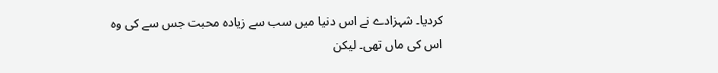کردیا۔ شہزادے نے اس دنیا میں سب سے زیادہ محبت جس سے کی وہ اس کی ماں تھی۔ لیکن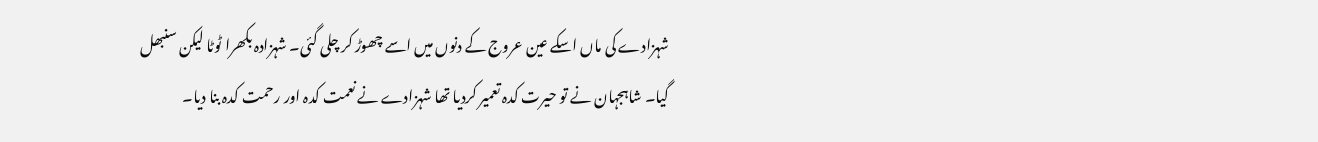شہزادے کی ماں اسکے عین عروج کے دنوں میں اسے چھوڑ کر چلی گئی۔ شہزادہ بکھرا ٹوٹا لیکن سنبھل گیا۔ شاہجہان نے تو حیرت کدہ تعمیر کردیا تھا شہزادے نے نعمت کدہ اور رحمت کدہ بنا دیا۔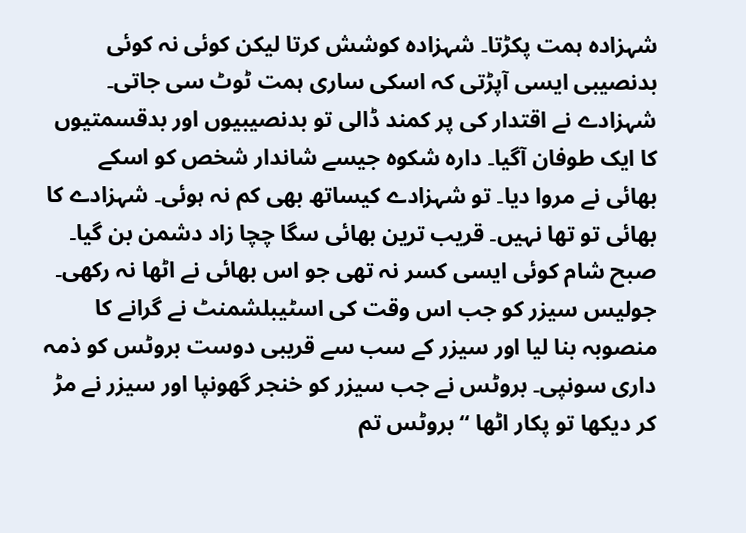شہزادہ ہمت پکڑتا۔ شہزادہ کوشش کرتا لیکن کوئی نہ کوئی بدنصیبی ایسی آپڑتی کہ اسکی ساری ہمت ٹوٹ سی جاتی۔ شہزادے نے اقتدار کی پر کمند ڈالی تو بدنصیبیوں اور بدقسمتیوں کا ایک طوفان آگیا۔ دارہ شکوہ جیسے شاندار شخص کو اسکے بھائی نے مروا دیا۔ تو شہزادے کیساتھ بھی کم نہ ہوئی۔ شہزادے کا بھائی تو تھا نہیں۔ قریب ترین بھائی سگا چچا زاد دشمن بن گیا۔ صبح شام کوئی ایسی کسر نہ تھی جو اس بھائی نے اٹھا نہ رکھی۔
جولیس سیزر کو جب اس وقت کی اسٹیبلشمنٹ نے گرانے کا منصوبہ بنا لیا اور سیزر کے سب سے قریبی دوست بروٹس کو ذمہ داری سونپی۔ بروٹس نے جب سیزر کو خنجر گھونپا اور سیزر نے مڑ کر دیکھا تو پکار اٹھا “ بروٹس تم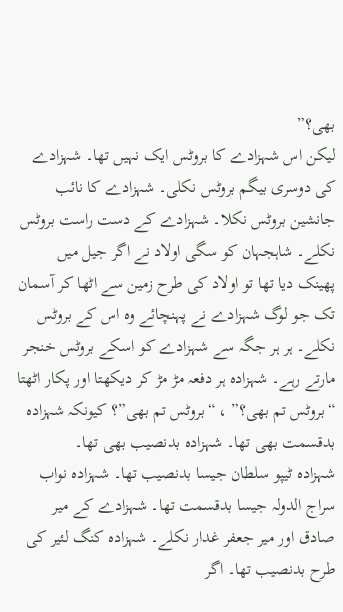بھی؟”
لیکن اس شہزادے کا بروٹس ایک نہیں تھا۔ شہزادے کی دوسری بیگم بروٹس نکلی۔ شہزادے کا نائب جانشین بروٹس نکلا۔ شہزادے کے دست راست بروٹس نکلے۔ شاہجہان کو سگی اولاد نے اگر جیل میں پھینک دیا تھا تو اولاد کی طرح زمین سے اٹھا کر آسمان تک جو لوگ شہزادے نے پہنچائے وہ اس کے بروٹس نکلے۔ ہر ہر جگہ سے شہزادے کو اسکے بروٹس خنجر مارتے رہے۔ شہزادہ ہر دفعہ مڑ مڑ کر دیکھتا اور پکار اٹھتا “بروٹس تم بھی؟” ، “بروٹس تم بھی”؟ کیونکہ شہزادہ بدقسمت بھی تھا۔ شہزادہ بدنصیب بھی تھا۔
شہزادہ ٹیپو سلطان جیسا بدنصیب تھا۔ شہزادہ نواب سراج الدولہ جیسا بدقسمت تھا۔ شہزادے کے میر صادق اور میر جعفر غدار نکلے۔ شہزادہ کنگ لئیر کی طرح بدنصیب تھا۔ اگر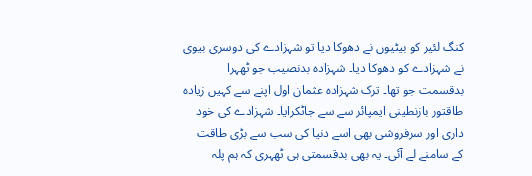کنگ لئیر کو بیٹیوں نے دھوکا دیا تو شہزادے کی دوسری بیوی نے شہزادے کو دھوکا دیا۔ شہزادہ بدنصیب جو ٹھہرا بدقسمت جو تھا۔ ترک شہزادہ عثمان اول اپنے سے کہیں زیادہ طاقتور بازنطینی ایمپائر سے سے جاٹکرایا۔ شہزادے کی خود داری اور سرفروشی بھی اسے دنیا کی سب سے بڑی طاقت کے سامنے لے آئی۔ یہ بھی بدقسمتی ہی ٹھہری کہ ہم پلہ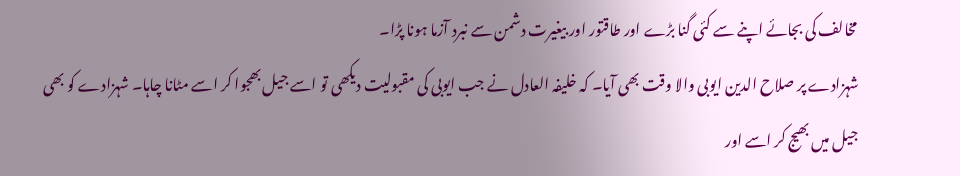مخالف کی بجائے اپنے سے کئی گنا بڑے اور طاقتور اور بیغیرت دشمن سے نبرد آزما ہونا پڑا۔
شہزادے پر صلاح الدین ایوبی والا وقت بھی آیا۔ کہ خلیفہ العادل نے جب ایوبی کی مقبولیت دیکھی تو اسے جیل بھجوا کر اسے مٹانا چاہا۔ شہزادے کو بھی جیل میں بھیج کر اسے اور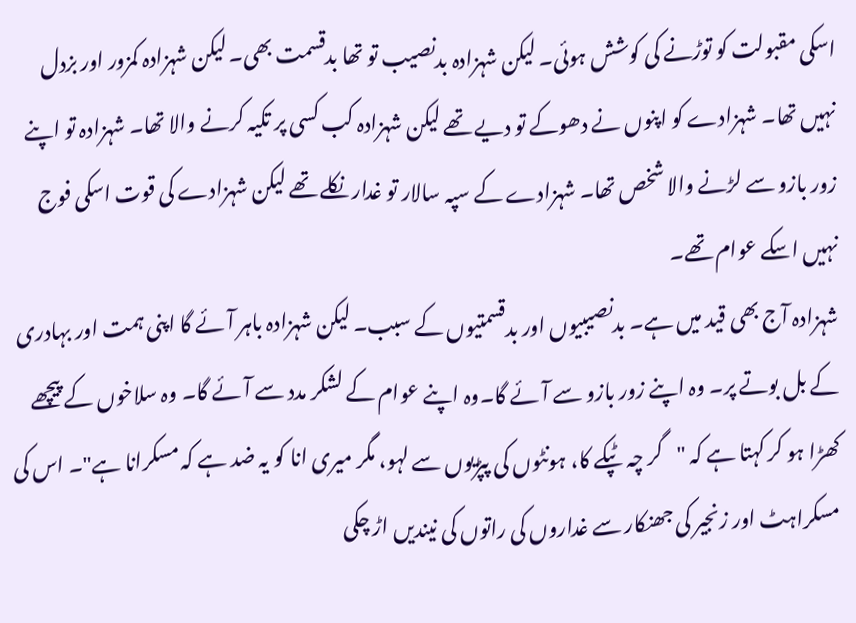اسکی مقبولت کو توڑنے کی کوشش ہوئی۔ لیکن شہزادہ بدنصیب تو تھا بدقسمت بھی۔ لیکن شہزادہ کمزور اور بزدل نہیں تھا۔ شہزادے کو اپنوں نے دھوکے تو دیے تھے لیکن شہزادہ کب کسی پر تکیہ کرنے والا تھا۔ شہزادہ تو اپنے زور بازو سے لڑنے والا شخص تھا۔ شہزادے کے سپہ سالار تو غدار نکلے تھے لیکن شہزادے کی قوت اسکی فوج نہیں اسکے عوام تھے۔
شہزادہ آج بھی قید میں ہے۔ بدنصیبیوں اور بدقسمتیوں کے سبب۔ لیکن شہزادہ باہر آئے گا اپنی ہمت اور بہادری کے بل بوتے پر۔ وہ اپنے زور بازو سے آئے گا۔وہ اپنے عوام کے لشکر مدد سے آئے گا۔ وہ سلاخوں کے پیچھے کھڑا ہو کر کہتا ہے کہ "گر چہ ٹپکے کا، ہونٹوں کی پپڑیوں سے لہو، مگر میری انا کو یہ ضد ہے کہ مسکرانا ہے"۔ اس کی مسکراہٹ اور زنجیر کی جھنکار سے غداروں کی راتوں کی نیندیں اڑ چکی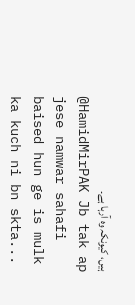ہیں، کیونکہ وہ آرہا ہے۔
@HamidMirPAK Jb tak ap jese namwar sahafi baised hun ge is mulk ka kuch ni bn skta...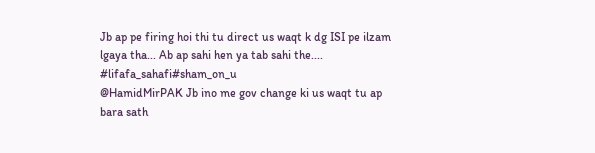Jb ap pe firing hoi thi tu direct us waqt k dg ISI pe ilzam lgaya tha... Ab ap sahi hen ya tab sahi the....
#lifafa_sahafi#sham_on_u
@HamidMirPAK Jb ino me gov change ki us waqt tu ap bara sath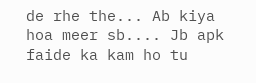de rhe the... Ab kiya hoa meer sb.... Jb apk faide ka kam ho tu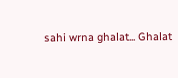sahi wrna ghalat... Ghalat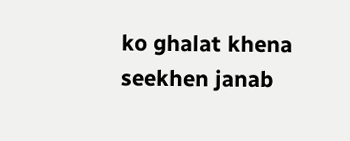ko ghalat khena seekhen janab